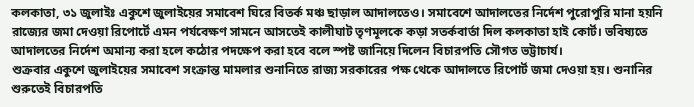কলকাতা, ৩১ জুলাইঃ একুশে জুলাইয়ের সমাবেশ ঘিরে বিতর্ক মঞ্চ ছাড়াল আদালতেও। সমাবেশে আদালতের নির্দেশ পুরোপুরি মানা হয়নি রাজ্যের জমা দেওয়া রিপোর্টে এমন পর্যবেক্ষণ সামনে আসতেই কালীঘাট তৃণমূলকে কড়া সতর্কবার্তা দিল কলকাতা হাই কোর্ট। ভবিষ্যতে আদালতের নির্দেশ অমান্য করা হলে কঠোর পদক্ষেপ করা হবে বলে স্পষ্ট জানিয়ে দিলেন বিচারপতি সৌগত ভট্টাচার্য।
শুক্রবার একুশে জুলাইয়ের সমাবেশ সংক্রান্ত মামলার শুনানিতে রাজ্য সরকারের পক্ষ থেকে আদালতে রিপোর্ট জমা দেওয়া হয়। শুনানির শুরুতেই বিচারপতি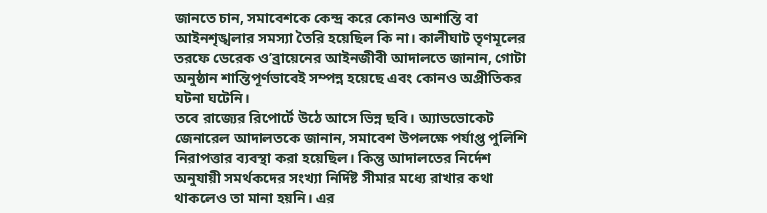জানতে চান, সমাবেশকে কেন্দ্র করে কোনও অশান্তি বা আইনশৃঙ্খলার সমস্যা তৈরি হয়েছিল কি না। কালীঘাট তৃণমূলের তরফে ডেরেক ও’ব্রায়েনের আইনজীবী আদালতে জানান, গোটা অনুষ্ঠান শান্তিপূর্ণভাবেই সম্পন্ন হয়েছে এবং কোনও অপ্রীতিকর ঘটনা ঘটেনি।
তবে রাজ্যের রিপোর্টে উঠে আসে ভিন্ন ছবি। অ্যাডভোকেট জেনারেল আদালতকে জানান, সমাবেশ উপলক্ষে পর্যাপ্ত পুলিশি নিরাপত্তার ব্যবস্থা করা হয়েছিল। কিন্তু আদালতের নির্দেশ অনুযায়ী সমর্থকদের সংখ্যা নির্দিষ্ট সীমার মধ্যে রাখার কথা থাকলেও তা মানা হয়নি। এর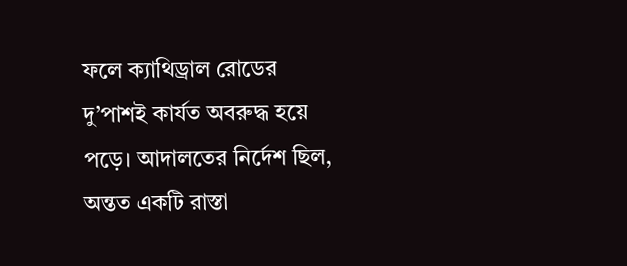ফলে ক্যাথিড্রাল রোডের দু’পাশই কার্যত অবরুদ্ধ হয়ে পড়ে। আদালতের নির্দেশ ছিল, অন্তত একটি রাস্তা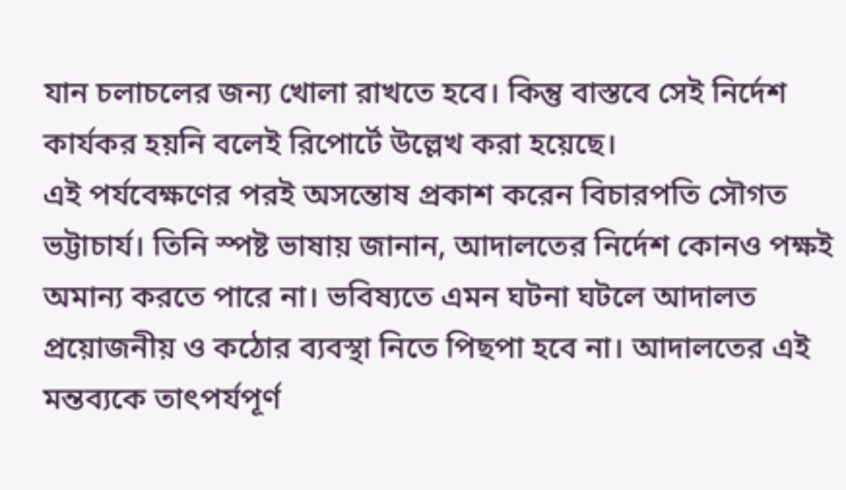যান চলাচলের জন্য খোলা রাখতে হবে। কিন্তু বাস্তবে সেই নির্দেশ কার্যকর হয়নি বলেই রিপোর্টে উল্লেখ করা হয়েছে।
এই পর্যবেক্ষণের পরই অসন্তোষ প্রকাশ করেন বিচারপতি সৌগত ভট্টাচার্য। তিনি স্পষ্ট ভাষায় জানান, আদালতের নির্দেশ কোনও পক্ষই অমান্য করতে পারে না। ভবিষ্যতে এমন ঘটনা ঘটলে আদালত প্রয়োজনীয় ও কঠোর ব্যবস্থা নিতে পিছপা হবে না। আদালতের এই মন্তব্যকে তাৎপর্যপূর্ণ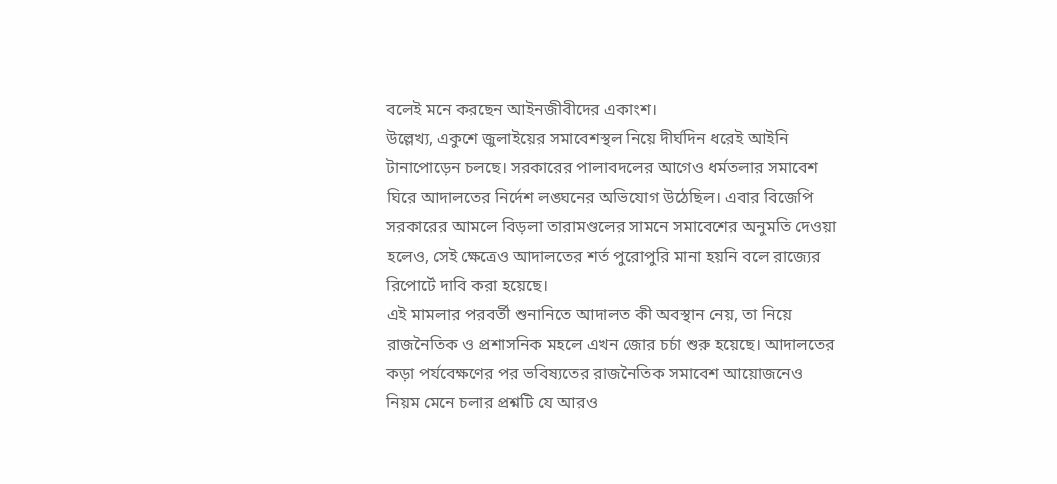বলেই মনে করছেন আইনজীবীদের একাংশ।
উল্লেখ্য, একুশে জুলাইয়ের সমাবেশস্থল নিয়ে দীর্ঘদিন ধরেই আইনি টানাপোড়েন চলছে। সরকারের পালাবদলের আগেও ধর্মতলার সমাবেশ ঘিরে আদালতের নির্দেশ লঙ্ঘনের অভিযোগ উঠেছিল। এবার বিজেপি সরকারের আমলে বিড়লা তারামণ্ডলের সামনে সমাবেশের অনুমতি দেওয়া হলেও, সেই ক্ষেত্রেও আদালতের শর্ত পুরোপুরি মানা হয়নি বলে রাজ্যের রিপোর্টে দাবি করা হয়েছে।
এই মামলার পরবর্তী শুনানিতে আদালত কী অবস্থান নেয়, তা নিয়ে রাজনৈতিক ও প্রশাসনিক মহলে এখন জোর চর্চা শুরু হয়েছে। আদালতের কড়া পর্যবেক্ষণের পর ভবিষ্যতের রাজনৈতিক সমাবেশ আয়োজনেও নিয়ম মেনে চলার প্রশ্নটি যে আরও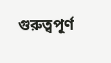গুরুত্বপূর্ণ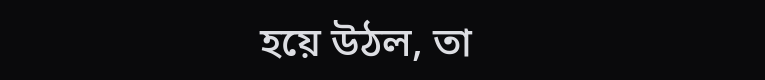হয়ে উঠল, তা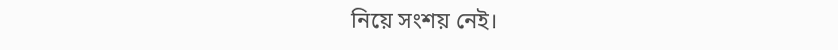নিয়ে সংশয় নেই।